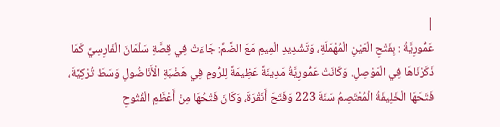|
عَمُّورِيَّةُ : بِفَتْحِ الْعَيْنِ الْمُهْمَلَةِ، وَتَشْدِيدِ الْمِيمِ مَعَ الضَّمِّ: جَاءَتْ فِي قِصَّةِ سَلْمَانَ الْفَارِسِيِّ كَمَا ذَكَرْنَاهَا فِي الْمَوْصِلِ. وَكَانَتْ عَمُّورِيَّةُ مَدِينَةً عَظِيمَةً لِلرُّومِ فِي هَضْبَةِ الْأَنَاضُولِ وَسَطَ تُرْكِيَّةَ، فَتَحَهَا الْخَلِيفَةُ الْمُعْتَصِمُ سَنَةَ 223 وَفَتَحَ أَنَقْرَةَ، وَكَانَ فَتْحُهَا مِنْ أَعْظَمِ الْفُتُوحِ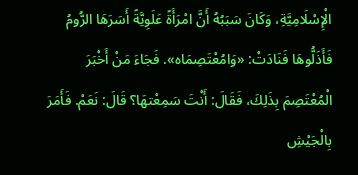الْإِسْلَامِيَّةِ، وَكَانَ سَبَبُهُ أَنَّ امْرَأَةً عَلَوِيَّةً أَسَرَهَا الرُّومُ فَأَذَلُّوهَا فَنَادَتْ: «وَامُعْتَصِمَاه». فَجَاءَ مَنْ أَخْبَرَ الْمُعْتَصِمَ بِذَلِكَ، فَقَالَ: أَنْتَ سَمِعْتهَا؟ قَالَ: نَعَمْ. فَأَمَرَ بِالْجَيْشِ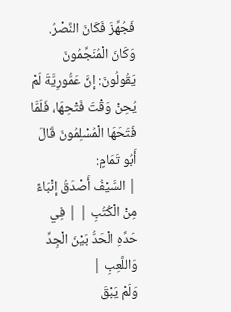فَجُهِّزَ فَكَانَ النَّصْرُ. وَكَانَ الْمُنَجِّمُونَ يَقُولُونَ: إنَّ عَمُّورِيَّةَ لَمْ يُحِنْ وَقْتَ فَتْحِهَا، فَلَمَّا فَتَحَهَا الْمُسْلِمُونَ قَالَ أَبُو تَمَامٍ:
| السَّيْفُ أَصْدَقُ إنْبَاءً مِنْ الْكُتُبِ | | فِي حَدِّهِ الْحَدُّ بَيْنَ الْجِدِّ وَاللَّعِبِ |
وَلَمْ يَبْقَ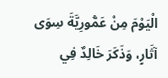الْيَوْمَ مِنْ عَمُّورِيَّةَ سِوَى آثَارٍ، وَذَكَرَ خَالِدٌ فِي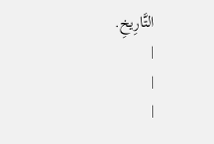التَّارِيخِ.
|
|
|